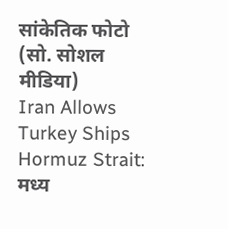सांकेतिक फोटो (सो. सोशल मीडिया)
Iran Allows Turkey Ships Hormuz Strait: मध्य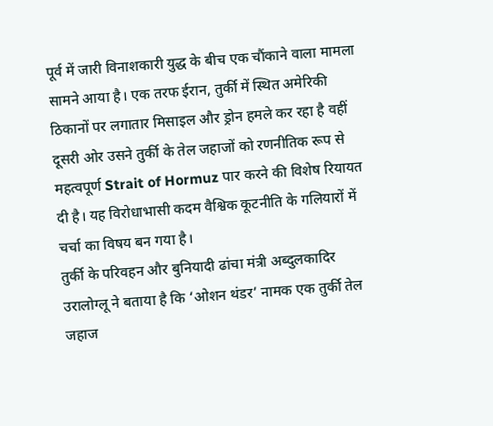पूर्व में जारी विनाशकारी युद्ध के बीच एक चौंकाने वाला मामला सामने आया है। एक तरफ ईरान, तुर्की में स्थित अमेरिकी ठिकानों पर लगातार मिसाइल और ड्रोन हमले कर रहा है वहीं दूसरी ओर उसने तुर्की के तेल जहाजों को रणनीतिक रूप से महत्वपूर्ण Strait of Hormuz पार करने की विशेष रियायत दी है। यह विरोधाभासी कदम वैश्विक कूटनीति के गलियारों में चर्चा का विषय बन गया है।
तुर्की के परिवहन और बुनियादी ढांचा मंत्री अब्दुलकादिर उरालोग्लू ने बताया है कि ‘ओशन थंडर’ नामक एक तुर्की तेल जहाज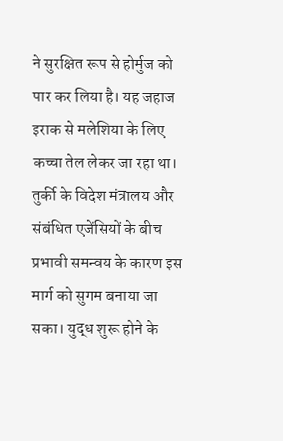ने सुरक्षित रूप से होर्मुज को पार कर लिया है। यह जहाज इराक से मलेशिया के लिए कच्चा तेल लेकर जा रहा था। तुर्की के विदेश मंत्रालय और संबंधित एजेंसियों के बीच प्रभावी समन्वय के कारण इस मार्ग को सुगम बनाया जा सका। युद्ध शुरू होने के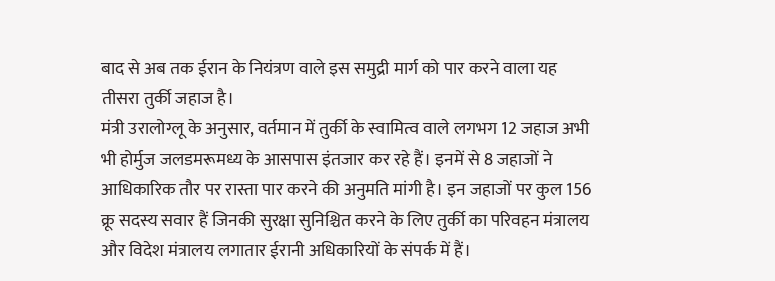बाद से अब तक ईरान के नियंत्रण वाले इस समुद्री मार्ग को पार करने वाला यह तीसरा तुर्की जहाज है।
मंत्री उरालोग्लू के अनुसार, वर्तमान में तुर्की के स्वामित्व वाले लगभग 12 जहाज अभी भी होर्मुज जलडमरूमध्य के आसपास इंतजार कर रहे हैं। इनमें से 8 जहाजों ने आधिकारिक तौर पर रास्ता पार करने की अनुमति मांगी है। इन जहाजों पर कुल 156 क्रू सदस्य सवार हैं जिनकी सुरक्षा सुनिश्चित करने के लिए तुर्की का परिवहन मंत्रालय और विदेश मंत्रालय लगातार ईरानी अधिकारियों के संपर्क में हैं।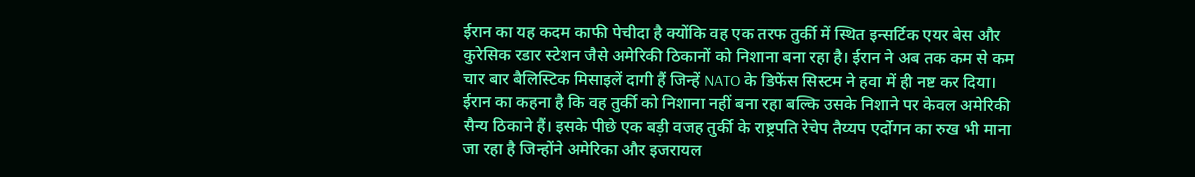ईरान का यह कदम काफी पेचीदा है क्योंकि वह एक तरफ तुर्की में स्थित इन्सर्टिक एयर बेस और कुरेसिक रडार स्टेशन जैसे अमेरिकी ठिकानों को निशाना बना रहा है। ईरान ने अब तक कम से कम चार बार बैलिस्टिक मिसाइलें दागी हैं जिन्हें NATO के डिफेंस सिस्टम ने हवा में ही नष्ट कर दिया।
ईरान का कहना है कि वह तुर्की को निशाना नहीं बना रहा बल्कि उसके निशाने पर केवल अमेरिकी सैन्य ठिकाने हैं। इसके पीछे एक बड़ी वजह तुर्की के राष्ट्रपति रेचेप तैय्यप एर्दोगन का रुख भी माना जा रहा है जिन्होंने अमेरिका और इजरायल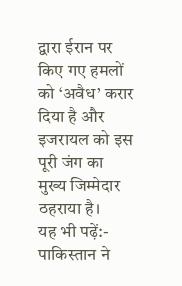द्वारा ईरान पर किए गए हमलों को ‘अवैध’ करार दिया है और इजरायल को इस पूरी जंग का मुख्य जिम्मेदार ठहराया है।
यह भी पढ़ें:- पाकिस्तान ने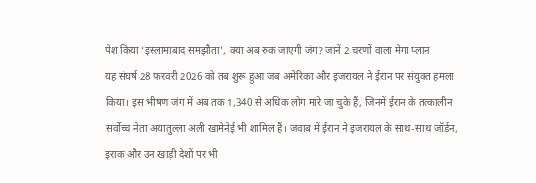पेश किया ‘इस्लामाबाद समझौता’, क्या अब रुक जाएगी जंग? जानें 2 चरणों वाला मेगा प्लान
यह संघर्ष 28 फरवरी 2026 को तब शुरू हुआ जब अमेरिका और इजरायल ने ईरान पर संयुक्त हमला किया। इस भीषण जंग में अब तक 1,340 से अधिक लोग मारे जा चुके हैं, जिनमें ईरान के तत्कालीन सर्वोच्च नेता अयातुल्ला अली खामेनेई भी शामिल हैं। जवाब में ईरान ने इजरायल के साथ-साथ जॉर्डन, इराक और उन खाड़ी देशों पर भी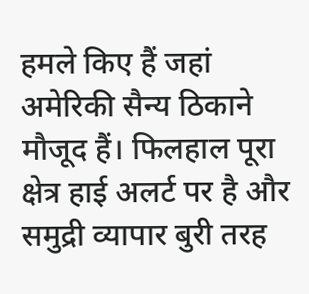हमले किए हैं जहां अमेरिकी सैन्य ठिकाने मौजूद हैं। फिलहाल पूरा क्षेत्र हाई अलर्ट पर है और समुद्री व्यापार बुरी तरह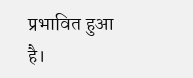प्रभावित हुआ है।